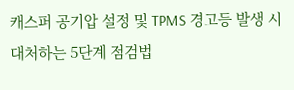캐스퍼 공기압 설정 및 TPMS 경고등 발생 시 대처하는 5단계 점검법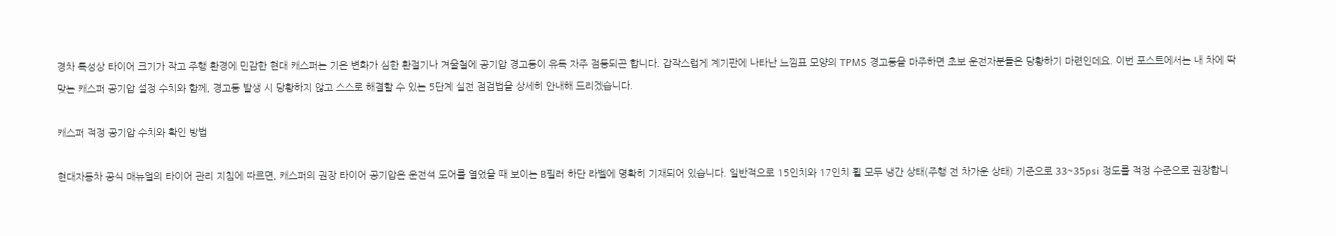경차 특성상 타이어 크기가 작고 주행 환경에 민감한 현대 캐스퍼는 기온 변화가 심한 환절기나 겨울철에 공기압 경고등이 유독 자주 점등되곤 합니다. 갑작스럽게 계기판에 나타난 느낌표 모양의 TPMS 경고등을 마주하면 초보 운전자분들은 당황하기 마련인데요. 이번 포스트에서는 내 차에 딱 맞는 캐스퍼 공기압 설정 수치와 함께, 경고등 발생 시 당황하지 않고 스스로 해결할 수 있는 5단계 실전 점검법을 상세히 안내해 드리겠습니다.

캐스퍼 적정 공기압 수치와 확인 방법

현대자동차 공식 매뉴얼의 타이어 관리 지침에 따르면, 캐스퍼의 권장 타이어 공기압은 운전석 도어를 열었을 때 보이는 B필러 하단 라벨에 명확히 기재되어 있습니다. 일반적으로 15인치와 17인치 휠 모두 냉간 상태(주행 전 차가운 상태) 기준으로 33~35psi 정도를 적정 수준으로 권장합니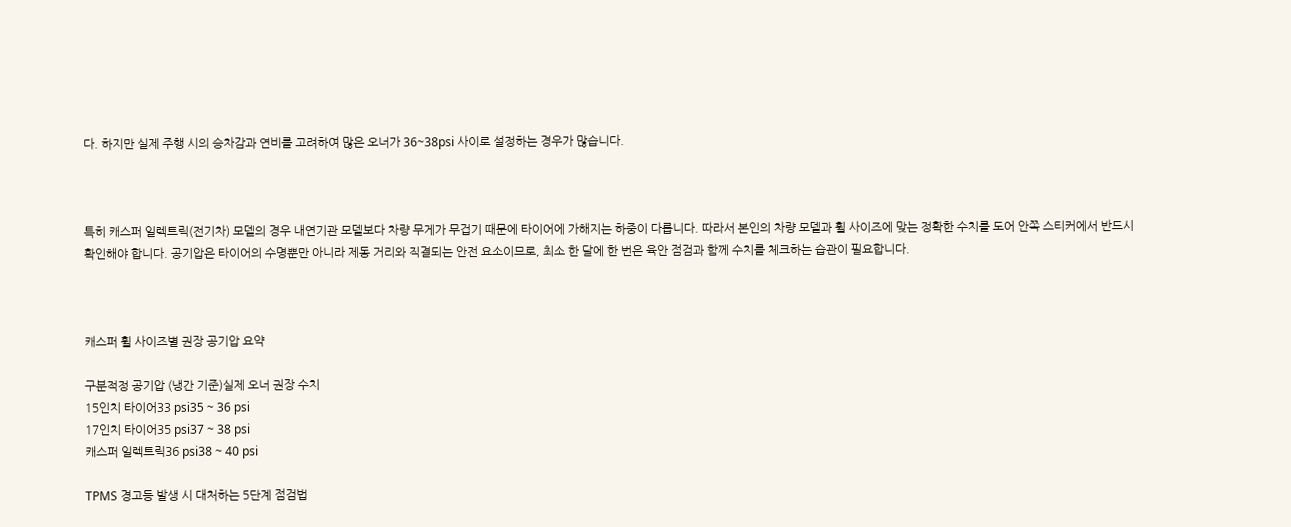다. 하지만 실제 주행 시의 승차감과 연비를 고려하여 많은 오너가 36~38psi 사이로 설정하는 경우가 많습니다.



특히 캐스퍼 일렉트릭(전기차) 모델의 경우 내연기관 모델보다 차량 무게가 무겁기 때문에 타이어에 가해지는 하중이 다릅니다. 따라서 본인의 차량 모델과 휠 사이즈에 맞는 정확한 수치를 도어 안쪽 스티커에서 반드시 확인해야 합니다. 공기압은 타이어의 수명뿐만 아니라 제동 거리와 직결되는 안전 요소이므로, 최소 한 달에 한 번은 육안 점검과 함께 수치를 체크하는 습관이 필요합니다.



캐스퍼 휠 사이즈별 권장 공기압 요약

구분적정 공기압 (냉간 기준)실제 오너 권장 수치
15인치 타이어33 psi35 ~ 36 psi
17인치 타이어35 psi37 ~ 38 psi
캐스퍼 일렉트릭36 psi38 ~ 40 psi

TPMS 경고등 발생 시 대처하는 5단계 점검법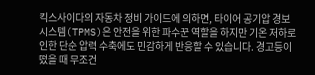킥스사이다의 자동차 정비 가이드에 의하면, 타이어 공기압 경보 시스템(TPMS)은 안전을 위한 파수꾼 역할을 하지만 기온 저하로 인한 단순 압력 수축에도 민감하게 반응할 수 있습니다. 경고등이 떴을 때 무조건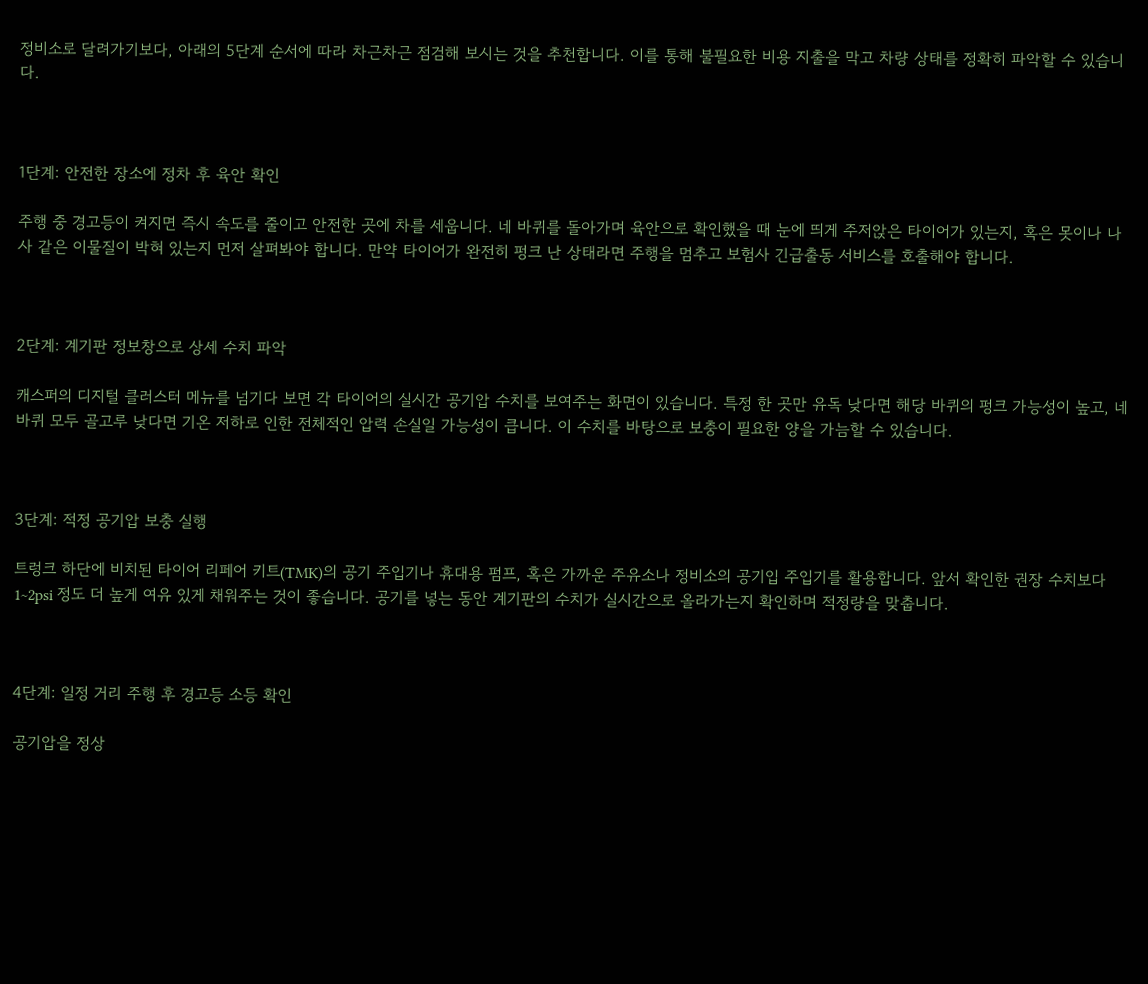정비소로 달려가기보다, 아래의 5단계 순서에 따라 차근차근 점검해 보시는 것을 추천합니다. 이를 통해 불필요한 비용 지출을 막고 차량 상태를 정확히 파악할 수 있습니다.



1단계: 안전한 장소에 정차 후 육안 확인

주행 중 경고등이 켜지면 즉시 속도를 줄이고 안전한 곳에 차를 세웁니다. 네 바퀴를 돌아가며 육안으로 확인했을 때 눈에 띄게 주저앉은 타이어가 있는지, 혹은 못이나 나사 같은 이물질이 박혀 있는지 먼저 살펴봐야 합니다. 만약 타이어가 완전히 펑크 난 상태라면 주행을 멈추고 보험사 긴급출동 서비스를 호출해야 합니다.



2단계: 계기판 정보창으로 상세 수치 파악

캐스퍼의 디지털 클러스터 메뉴를 넘기다 보면 각 타이어의 실시간 공기압 수치를 보여주는 화면이 있습니다. 특정 한 곳만 유독 낮다면 해당 바퀴의 펑크 가능성이 높고, 네 바퀴 모두 골고루 낮다면 기온 저하로 인한 전체적인 압력 손실일 가능성이 큽니다. 이 수치를 바탕으로 보충이 필요한 양을 가늠할 수 있습니다.



3단계: 적정 공기압 보충 실행

트렁크 하단에 비치된 타이어 리페어 키트(TMK)의 공기 주입기나 휴대용 펌프, 혹은 가까운 주유소나 정비소의 공기입 주입기를 활용합니다. 앞서 확인한 권장 수치보다 1~2psi 정도 더 높게 여유 있게 채워주는 것이 좋습니다. 공기를 넣는 동안 계기판의 수치가 실시간으로 올라가는지 확인하며 적정량을 맞춥니다.



4단계: 일정 거리 주행 후 경고등 소등 확인

공기압을 정상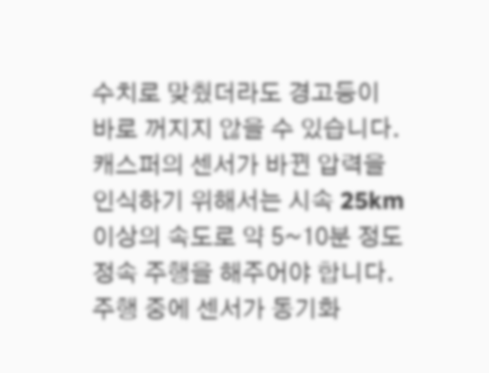수치로 맞췄더라도 경고등이 바로 꺼지지 않을 수 있습니다. 캐스퍼의 센서가 바뀐 압력을 인식하기 위해서는 시속 25km 이상의 속도로 약 5~10분 정도 정속 주행을 해주어야 합니다. 주행 중에 센서가 동기화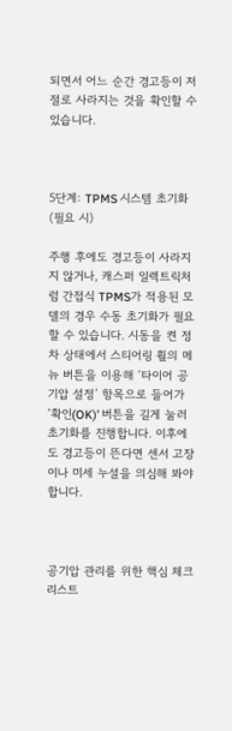되면서 어느 순간 경고등이 저절로 사라지는 것을 확인할 수 있습니다.



5단계: TPMS 시스템 초기화 (필요 시)

주행 후에도 경고등이 사라지지 않거나, 캐스퍼 일렉트릭처럼 간접식 TPMS가 적용된 모델의 경우 수동 초기화가 필요할 수 있습니다. 시동을 켠 정차 상태에서 스티어링 휠의 메뉴 버튼을 이용해 ‘타이어 공기압 설정’ 항목으로 들어가 ‘확인(OK)’ 버튼을 길게 눌러 초기화를 진행합니다. 이후에도 경고등이 뜬다면 센서 고장이나 미세 누설을 의심해 봐야 합니다.



공기압 관리를 위한 핵심 체크리스트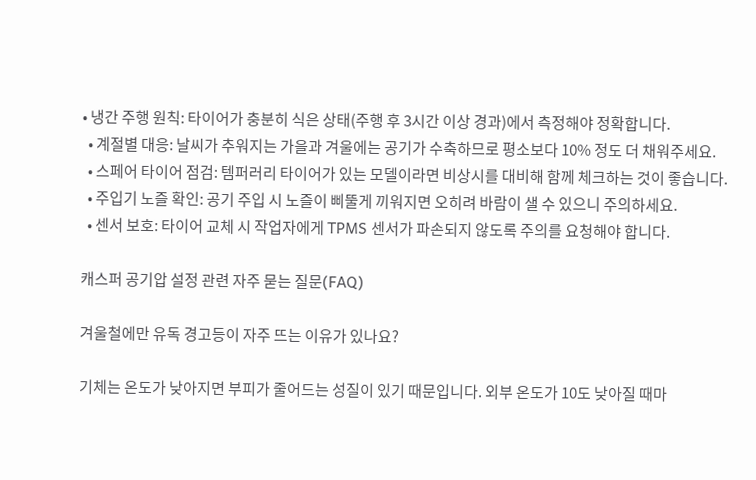• 냉간 주행 원칙: 타이어가 충분히 식은 상태(주행 후 3시간 이상 경과)에서 측정해야 정확합니다.
  • 계절별 대응: 날씨가 추워지는 가을과 겨울에는 공기가 수축하므로 평소보다 10% 정도 더 채워주세요.
  • 스페어 타이어 점검: 템퍼러리 타이어가 있는 모델이라면 비상시를 대비해 함께 체크하는 것이 좋습니다.
  • 주입기 노즐 확인: 공기 주입 시 노즐이 삐뚤게 끼워지면 오히려 바람이 샐 수 있으니 주의하세요.
  • 센서 보호: 타이어 교체 시 작업자에게 TPMS 센서가 파손되지 않도록 주의를 요청해야 합니다.

캐스퍼 공기압 설정 관련 자주 묻는 질문(FAQ)

겨울철에만 유독 경고등이 자주 뜨는 이유가 있나요?

기체는 온도가 낮아지면 부피가 줄어드는 성질이 있기 때문입니다. 외부 온도가 10도 낮아질 때마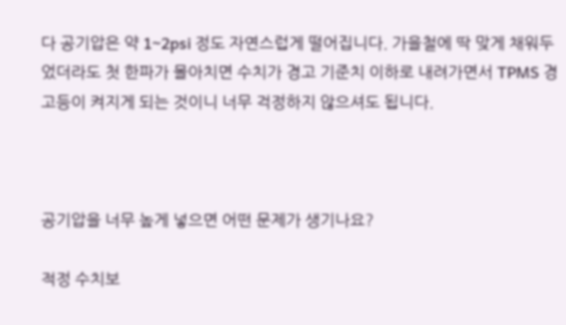다 공기압은 약 1~2psi 정도 자연스럽게 떨어집니다. 가을철에 딱 맞게 채워두었더라도 첫 한파가 몰아치면 수치가 경고 기준치 이하로 내려가면서 TPMS 경고등이 켜지게 되는 것이니 너무 걱정하지 않으셔도 됩니다.



공기압을 너무 높게 넣으면 어떤 문제가 생기나요?

적정 수치보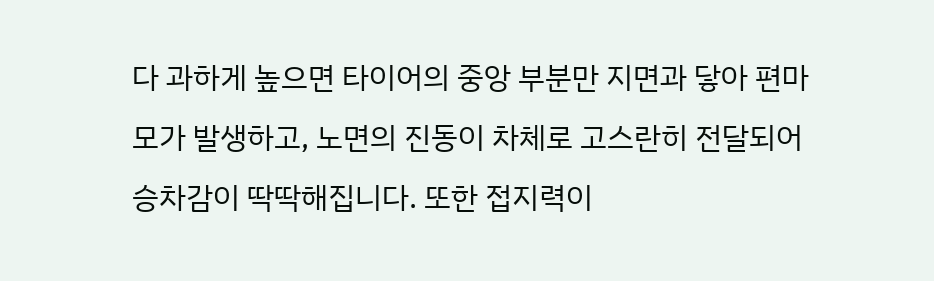다 과하게 높으면 타이어의 중앙 부분만 지면과 닿아 편마모가 발생하고, 노면의 진동이 차체로 고스란히 전달되어 승차감이 딱딱해집니다. 또한 접지력이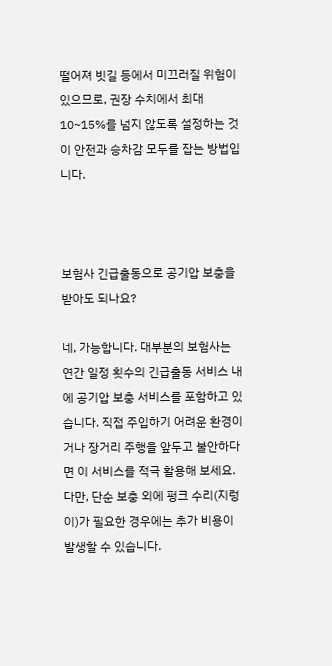떨어져 빗길 등에서 미끄러질 위험이 있으므로, 권장 수치에서 최대 10~15%를 넘지 않도록 설정하는 것이 안전과 승차감 모두를 잡는 방법입니다.



보험사 긴급출동으로 공기압 보충을 받아도 되나요?

네, 가능합니다. 대부분의 보험사는 연간 일정 횟수의 긴급출동 서비스 내에 공기압 보충 서비스를 포함하고 있습니다. 직접 주입하기 어려운 환경이거나 장거리 주행을 앞두고 불안하다면 이 서비스를 적극 활용해 보세요. 다만, 단순 보충 외에 펑크 수리(지렁이)가 필요한 경우에는 추가 비용이 발생할 수 있습니다.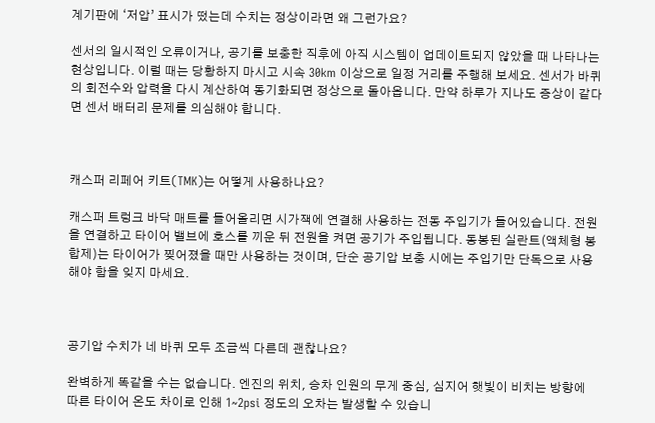계기판에 ‘저압’ 표시가 떴는데 수치는 정상이라면 왜 그런가요?

센서의 일시적인 오류이거나, 공기를 보충한 직후에 아직 시스템이 업데이트되지 않았을 때 나타나는 현상입니다. 이럴 때는 당황하지 마시고 시속 30km 이상으로 일정 거리를 주행해 보세요. 센서가 바퀴의 회전수와 압력을 다시 계산하여 동기화되면 정상으로 돌아옵니다. 만약 하루가 지나도 증상이 같다면 센서 배터리 문제를 의심해야 합니다.



캐스퍼 리페어 키트(TMK)는 어떻게 사용하나요?

캐스퍼 트렁크 바닥 매트를 들어올리면 시가잭에 연결해 사용하는 전동 주입기가 들어있습니다. 전원을 연결하고 타이어 밸브에 호스를 끼운 뒤 전원을 켜면 공기가 주입됩니다. 동봉된 실란트(액체형 봉합제)는 타이어가 찢어졌을 때만 사용하는 것이며, 단순 공기압 보충 시에는 주입기만 단독으로 사용해야 함을 잊지 마세요.



공기압 수치가 네 바퀴 모두 조금씩 다른데 괜찮나요?

완벽하게 똑같을 수는 없습니다. 엔진의 위치, 승차 인원의 무게 중심, 심지어 햇빛이 비치는 방향에 따른 타이어 온도 차이로 인해 1~2psi 정도의 오차는 발생할 수 있습니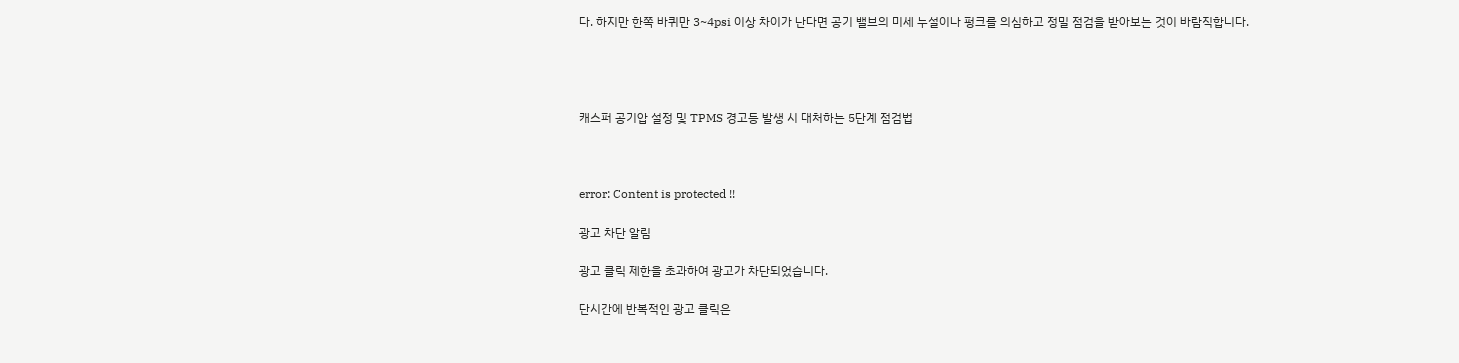다. 하지만 한쪽 바퀴만 3~4psi 이상 차이가 난다면 공기 밸브의 미세 누설이나 펑크를 의심하고 정밀 점검을 받아보는 것이 바람직합니다.




캐스퍼 공기압 설정 및 TPMS 경고등 발생 시 대처하는 5단계 점검법



error: Content is protected !!

광고 차단 알림

광고 클릭 제한을 초과하여 광고가 차단되었습니다.

단시간에 반복적인 광고 클릭은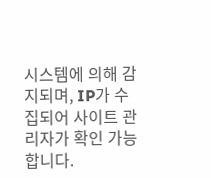시스템에 의해 감지되며, IP가 수집되어 사이트 관리자가 확인 가능합니다.